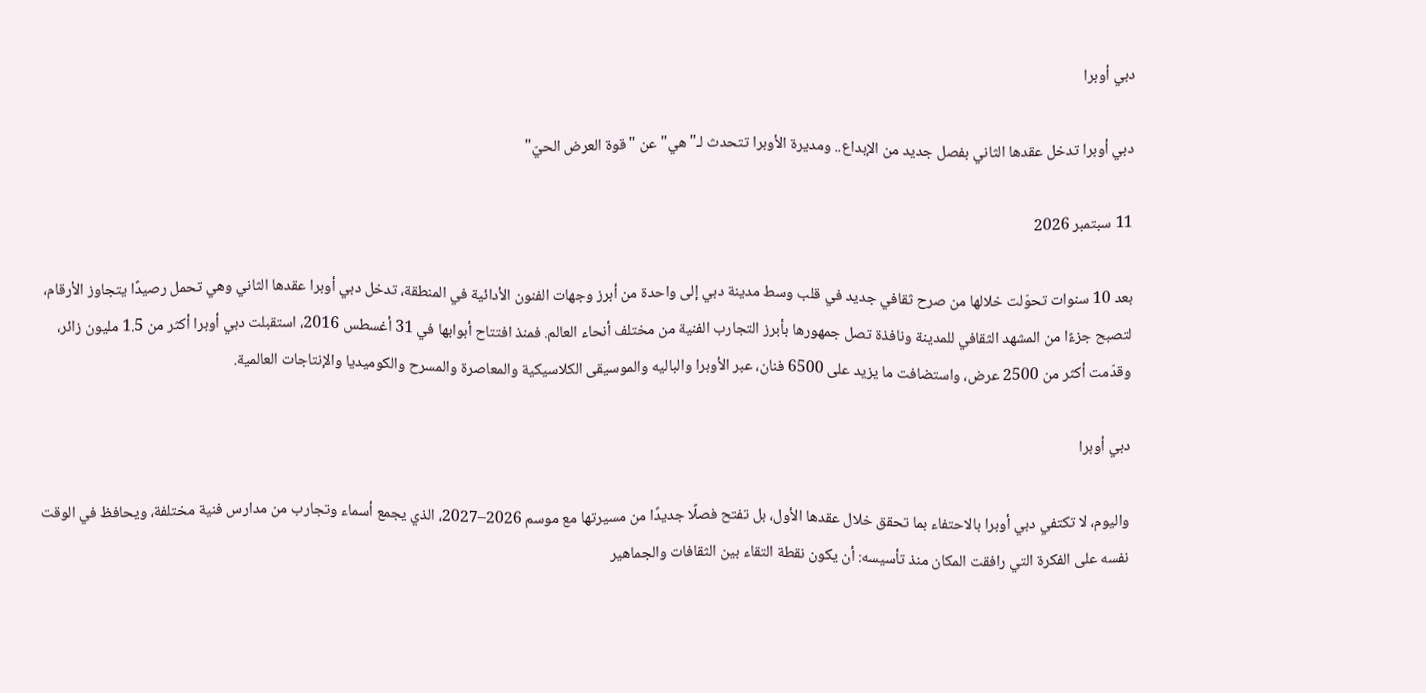دبي أوبرا

دبي أوبرا تدخل عقدها الثاني بفصل جديد من الإبداع.. ومديرة الأوبرا تتحدث لـ"هي" عن "قوة العرض الحيّ"

11 سبتمبر 2026

بعد 10 سنوات تحوّلت خلالها من صرح ثقافي جديد في قلب وسط مدينة دبي إلى واحدة من أبرز وجهات الفنون الأدائية في المنطقة، تدخل دبي أوبرا عقدها الثاني وهي تحمل رصيدًا يتجاوز الأرقام، لتصبح جزءًا من المشهد الثقافي للمدينة ونافذة تصل جمهورها بأبرز التجارب الفنية من مختلف أنحاء العالم. فمنذ افتتاح أبوابها في 31 أغسطس 2016، استقبلت دبي أوبرا أكثر من 1.5 مليون زائر، وقدّمت أكثر من 2500 عرض، واستضافت ما يزيد على 6500 فنان، عبر الأوبرا والباليه والموسيقى الكلاسيكية والمعاصرة والمسرح والكوميديا والإنتاجات العالمية.

دبي أوبرا

واليوم، لا تكتفي دبي أوبرا بالاحتفاء بما تحقق خلال عقدها الأول، بل تفتح فصلًا جديدًا من مسيرتها مع موسم 2026–2027، الذي يجمع أسماء وتجارب من مدارس فنية مختلفة، ويحافظ في الوقت نفسه على الفكرة التي رافقت المكان منذ تأسيسه: أن يكون نقطة التقاء بين الثقافات والجماهير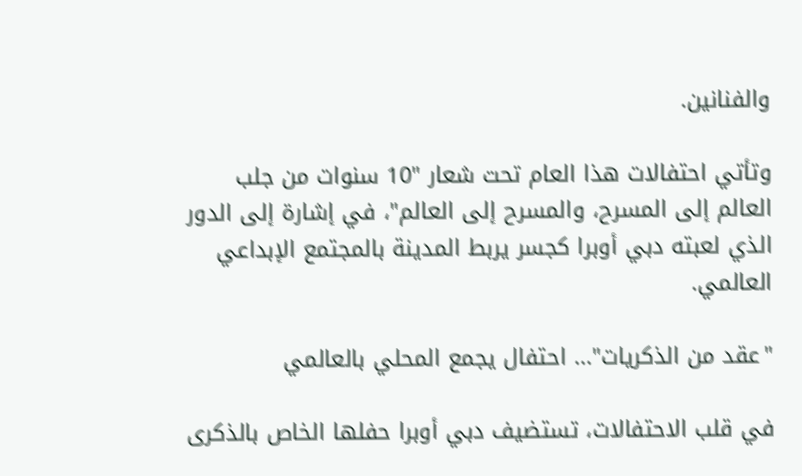والفنانين.

وتأتي احتفالات هذا العام تحت شعار "10 سنوات من جلب العالم إلى المسرح، والمسرح إلى العالم"، في إشارة إلى الدور الذي لعبته دبي أوبرا كجسر يربط المدينة بالمجتمع الإبداعي العالمي.

"عقد من الذكريات"... احتفال يجمع المحلي بالعالمي

في قلب الاحتفالات، تستضيف دبي أوبرا حفلها الخاص بالذكرى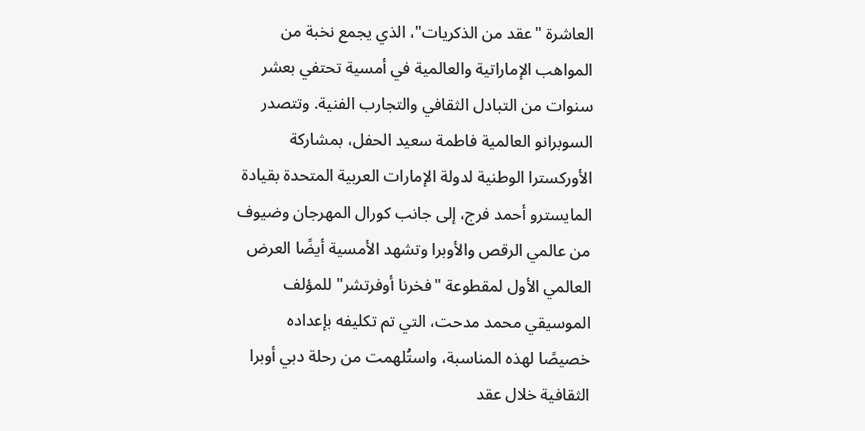العاشرة "عقد من الذكريات"، الذي يجمع نخبة من المواهب الإماراتية والعالمية في أمسية تحتفي بعشر سنوات من التبادل الثقافي والتجارب الفنية. وتتصدر السوبرانو العالمية فاطمة سعيد الحفل، بمشاركة الأوركسترا الوطنية لدولة الإمارات العربية المتحدة بقيادة المايسترو أحمد فرج، إلى جانب كورال المهرجان وضيوف من عالمي الرقص والأوبرا وتشهد الأمسية أيضًا العرض العالمي الأول لمقطوعة "فخرنا أوفرتشر" للمؤلف الموسيقي محمد مدحت، التي تم تكليفه بإعداده خصيصًا لهذه المناسبة، واستُلهمت من رحلة دبي أوبرا الثقافية خلال عقد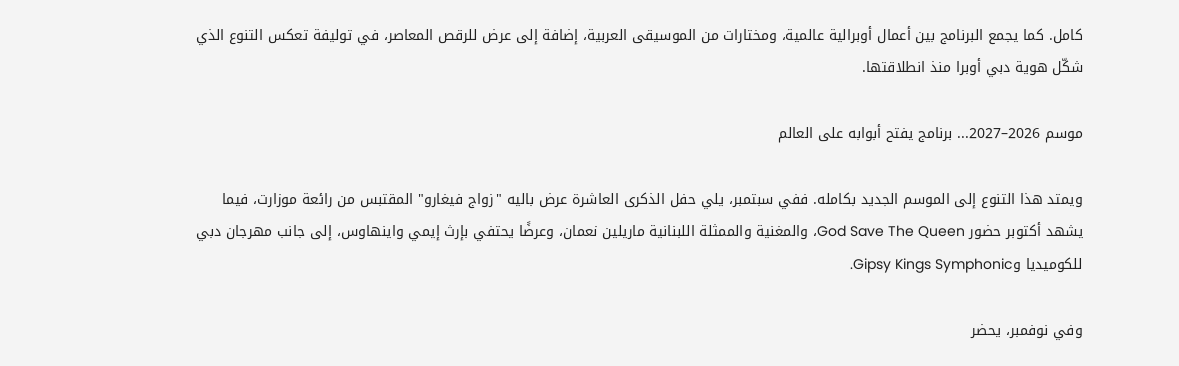كامل. كما يجمع البرنامج بين أعمال أوبرالية عالمية، ومختارات من الموسيقى العربية، إضافة إلى عرض للرقص المعاصر، في توليفة تعكس التنوع الذي شكّل هوية دبي أوبرا منذ انطلاقتها.

موسم 2026–2027... برنامج يفتح أبوابه على العالم

ويمتد هذا التنوع إلى الموسم الجديد بكامله. ففي سبتمبر، يلي حفل الذكرى العاشرة عرض باليه "زواج فيغارو" المقتبس من رائعة موزارت، فيما يشهد أكتوبر حضور God Save The Queen، والمغنية والممثلة اللبنانية ماريلين نعمان، وعرضًا يحتفي بإرث إيمي واينهاوس، إلى جانب مهرجان دبي للكوميديا وGipsy Kings Symphonic.

وفي نوفمبر، يحضر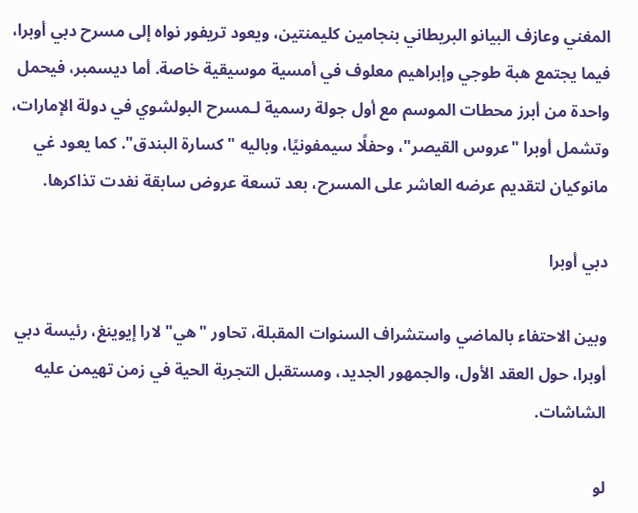المغني وعازف البيانو البريطاني بنجامين كليمنتين، ويعود تريفور نواه إلى مسرح دبي أوبرا، فيما يجتمع هبة طوجي وإبراهيم معلوف في أمسية موسيقية خاصة. أما ديسمبر، فيحمل واحدة من أبرز محطات الموسم مع أول جولة رسمية لـمسرح البولشوي في دولة الإمارات، وتشمل أوبرا "عروس القيصر"، وحفلًا سيمفونيًا، وباليه "كسارة البندق". كما يعود غي مانوكيان لتقديم عرضه العاشر على المسرح، بعد تسعة عروض سابقة نفدت تذاكرها.

دبي أوبرا

وبين الاحتفاء بالماضي واستشراف السنوات المقبلة، تحاور "هي" لارا إيوينغ، رئيسة دبي أوبرا، حول العقد الأول، والجمهور الجديد، ومستقبل التجربة الحية في زمن تهيمن عليه الشاشات.

لو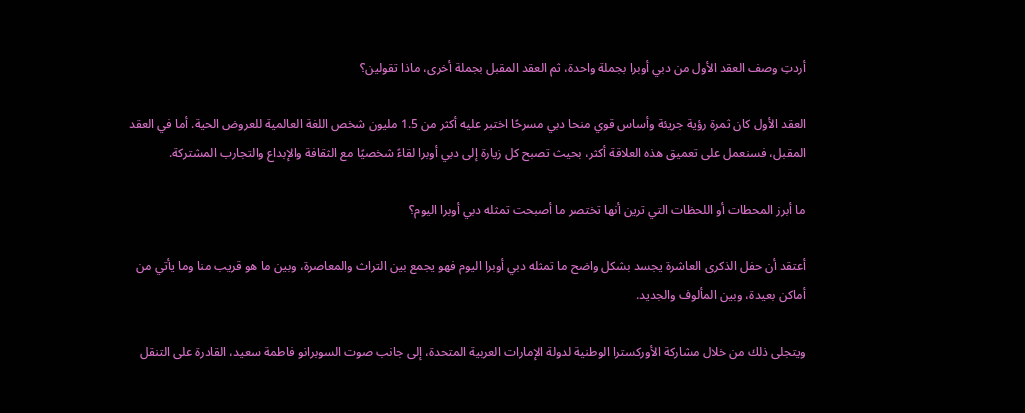أردتِ وصف العقد الأول من دبي أوبرا بجملة واحدة، ثم العقد المقبل بجملة أخرى، ماذا تقولين؟

العقد الأول كان ثمرة رؤية جريئة وأساس قوي منحا دبي مسرحًا اختبر عليه أكثر من 1.5 مليون شخص اللغة العالمية للعروض الحية. أما في العقد المقبل، فسنعمل على تعميق هذه العلاقة أكثر، بحيث تصبح كل زيارة إلى دبي أوبرا لقاءً شخصيًا مع الثقافة والإبداع والتجارب المشتركة.

ما أبرز المحطات أو اللحظات التي ترين أنها تختصر ما أصبحت تمثله دبي أوبرا اليوم؟

أعتقد أن حفل الذكرى العاشرة يجسد بشكل واضح ما تمثله دبي أوبرا اليوم فهو يجمع بين التراث والمعاصرة، وبين ما هو قريب منا وما يأتي من أماكن بعيدة، وبين المألوف والجديد.

ويتجلى ذلك من خلال مشاركة الأوركسترا الوطنية لدولة الإمارات العربية المتحدة، إلى جانب صوت السوبرانو فاطمة سعيد، القادرة على التنقل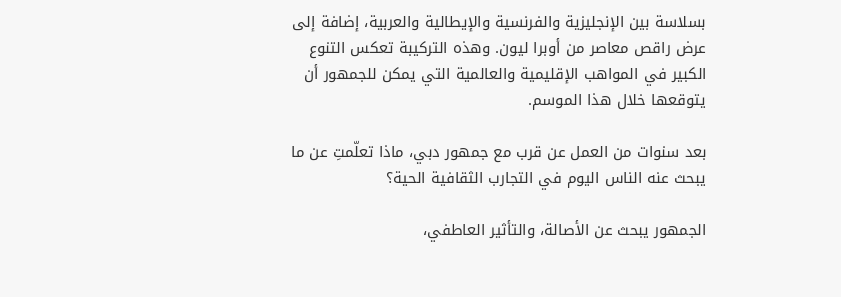بسلاسة بين الإنجليزية والفرنسية والإيطالية والعربية، إضافة إلى عرض راقص معاصر من أوبرا ليون. وهذه التركيبة تعكس التنوع الكبير في المواهب الإقليمية والعالمية التي يمكن للجمهور أن يتوقعها خلال هذا الموسم.

بعد سنوات من العمل عن قرب مع جمهور دبي، ماذا تعلّمتِ عن ما يبحث عنه الناس اليوم في التجارب الثقافية الحية؟

الجمهور يبحث عن الأصالة، والتأثير العاطفي،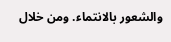والشعور بالانتماء. ومن خلال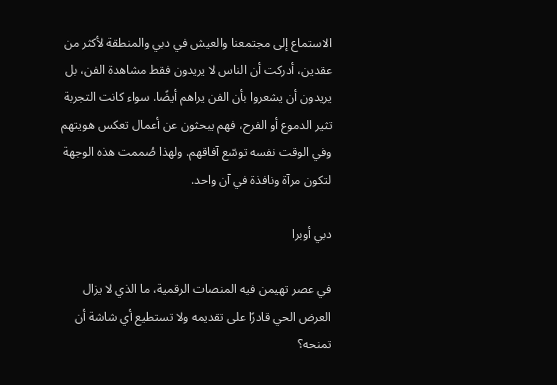الاستماع إلى مجتمعنا والعيش في دبي والمنطقة لأكثر من عقدين، أدركت أن الناس لا يريدون فقط مشاهدة الفن، بل يريدون أن يشعروا بأن الفن يراهم أيضًا. سواء كانت التجربة تثير الدموع أو الفرح، فهم يبحثون عن أعمال تعكس هويتهم وفي الوقت نفسه توسّع آفاقهم. ولهذا صُممت هذه الوجهة لتكون مرآة ونافذة في آن واحد.

دبي أوبرا

في عصر تهيمن فيه المنصات الرقمية، ما الذي لا يزال العرض الحي قادرًا على تقديمه ولا تستطيع أي شاشة أن تمنحه؟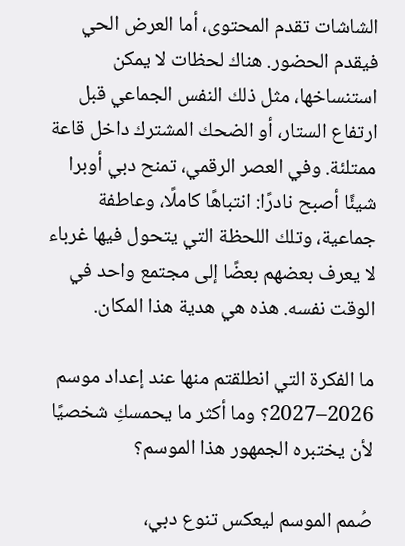الشاشات تقدم المحتوى، أما العرض الحي فيقدم الحضور. هناك لحظات لا يمكن استنساخها، مثل ذلك النفس الجماعي قبل ارتفاع الستار، أو الضحك المشترك داخل قاعة ممتلئة. وفي العصر الرقمي، تمنح دبي أوبرا شيئًا أصبح نادرًا: انتباهًا كاملًا، وعاطفة جماعية، وتلك اللحظة التي يتحول فيها غرباء لا يعرف بعضهم بعضًا إلى مجتمع واحد في الوقت نفسه. هذه هي هدية هذا المكان.

ما الفكرة التي انطلقتم منها عند إعداد موسم 2026–2027؟ وما أكثر ما يحمسكِ شخصيًا لأن يختبره الجمهور هذا الموسم؟

صُمم الموسم ليعكس تنوع دبي،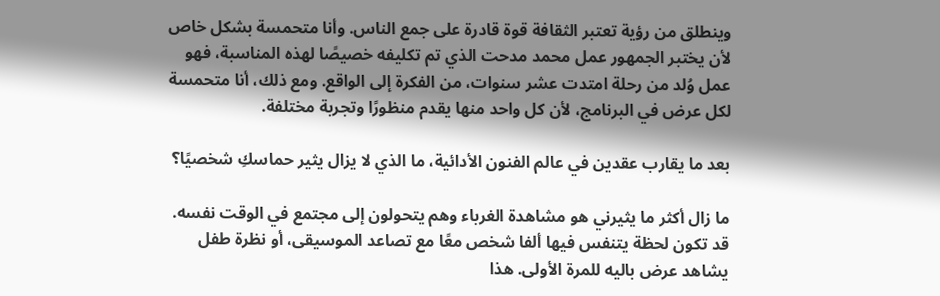وينطلق من رؤية تعتبر الثقافة قوة قادرة على جمع الناس. وأنا متحمسة بشكل خاص لأن يختبر الجمهور عمل محمد مدحت الذي تم تكليفه خصيصًا لهذه المناسبة، فهو عمل وُلد من رحلة امتدت عشر سنوات، من الفكرة إلى الواقع. ومع ذلك، أنا متحمسة لكل عرض في البرنامج، لأن كل واحد منها يقدم منظورًا وتجربة مختلفة.

بعد ما يقارب عقدين في عالم الفنون الأدائية، ما الذي لا يزال يثير حماسكِ شخصيًا؟

ما زال أكثر ما يثيرني هو مشاهدة الغرباء وهم يتحولون إلى مجتمع في الوقت نفسه. قد تكون لحظة يتنفس فيها ألفا شخص معًا مع تصاعد الموسيقى، أو نظرة طفل يشاهد عرض باليه للمرة الأولى. هذا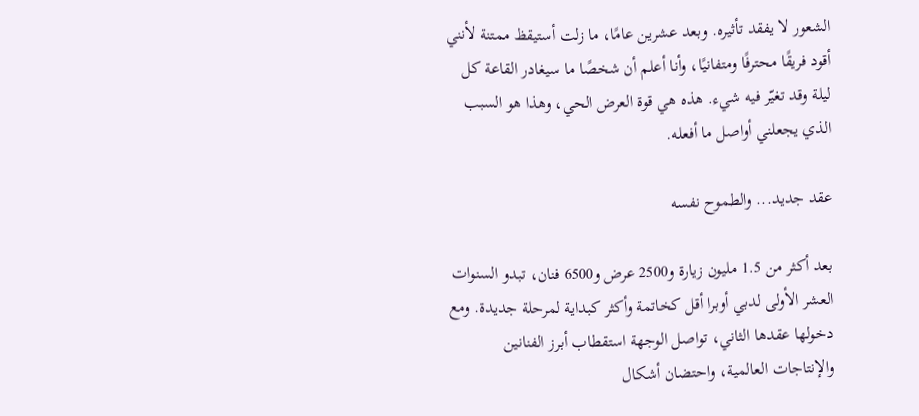الشعور لا يفقد تأثيره. وبعد عشرين عامًا، ما زلت أستيقظ ممتنة لأنني أقود فريقًا محترفًا ومتفانيًا، وأنا أعلم أن شخصًا ما سيغادر القاعة كل ليلة وقد تغيّر فيه شيء. هذه هي قوة العرض الحي، وهذا هو السبب الذي يجعلني أواصل ما أفعله.

عقد جديد... والطموح نفسه

بعد أكثر من 1.5 مليون زيارة و2500 عرض و6500 فنان، تبدو السنوات العشر الأولى لدبي أوبرا أقل كخاتمة وأكثر كبداية لمرحلة جديدة. ومع دخولها عقدها الثاني، تواصل الوجهة استقطاب أبرز الفنانين والإنتاجات العالمية، واحتضان أشكال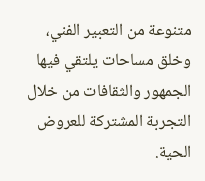متنوعة من التعبير الفني، وخلق مساحات يلتقي فيها الجمهور والثقافات من خلال التجربة المشتركة للعروض الحية.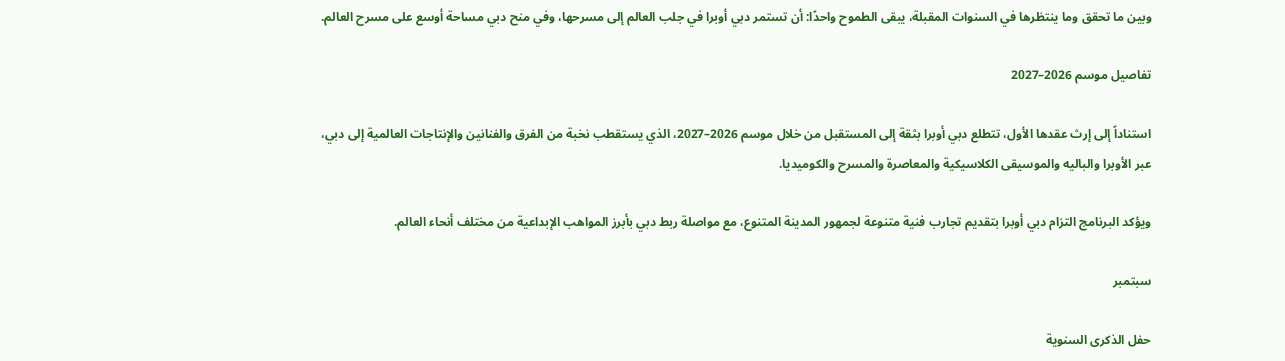وبين ما تحقق وما ينتظرها في السنوات المقبلة، يبقى الطموح واحدًا: أن تستمر دبي أوبرا في جلب العالم إلى مسرحها، وفي منح دبي مساحة أوسع على مسرح العالم.

تفاصيل موسم 2026–2027

استناداً إلى إرث عقدها الأول، تتطلع دبي أوبرا بثقة إلى المستقبل من خلال موسم 2026–2027، الذي يستقطب نخبة من الفرق والفنانين والإنتاجات العالمية إلى دبي، عبر الأوبرا والباليه والموسيقى الكلاسيكية والمعاصرة والمسرح والكوميديا.

ويؤكد البرنامج التزام دبي أوبرا بتقديم تجارب فنية متنوعة لجمهور المدينة المتنوع، مع مواصلة ربط دبي بأبرز المواهب الإبداعية من مختلف أنحاء العالم.

سبتمبر

حفل الذكرى السنوية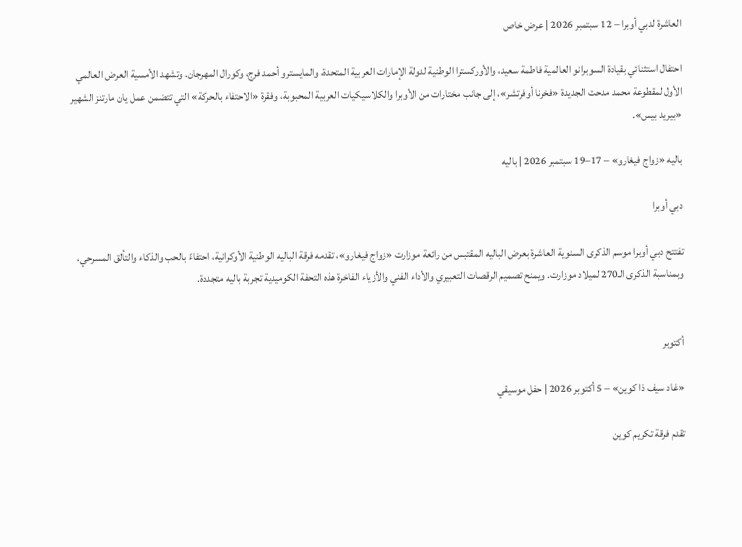العاشرة لدبي أوبرا – 12 سبتمبر 2026 | عرض خاص

احتفال استثنائي بقيادة السوبرانو العالمية فاطمة سعيد، والأوركسترا الوطنية لدولة الإمارات العربية المتحدة، والمايسترو أحمد فرج، وكورال المهرجان. وتشهد الأمسية العرض العالمي الأول لمقطوعة محمد مدحت الجديدة «فخرنا أوفرتشر»، إلى جانب مختارات من الأوبرا والكلاسيكيات العربية المحبوبة، وفقرة «الاحتفاء بالحركة» التي تتضمن عمل يان مارتنز الشهير «بيريد بيس».

باليه «زواج فيغارو» – 17–19 سبتمبر 2026 | باليه

دبي أوبرا

تفتتح دبي أوبرا موسم الذكرى السنوية العاشرة بعرض الباليه المقتبس من رائعة موزارت «زواج فيغارو»، تقدمه فرقة الباليه الوطنية الأوكرانية، احتفاءً بالحب والذكاء والتألق المسرحي، وبمناسبة الذكرى الـ270 لميلاد موزارت. ويمنح تصميم الرقصات التعبيري والأداء الفني والأزياء الفاخرة هذه التحفة الكوميدية تجربة باليه متجددة.


أكتوبر

«غاد سيف ذا كوين» – 5 أكتوبر 2026 | حفل موسيقي

تقدم فرقة تكريم كوين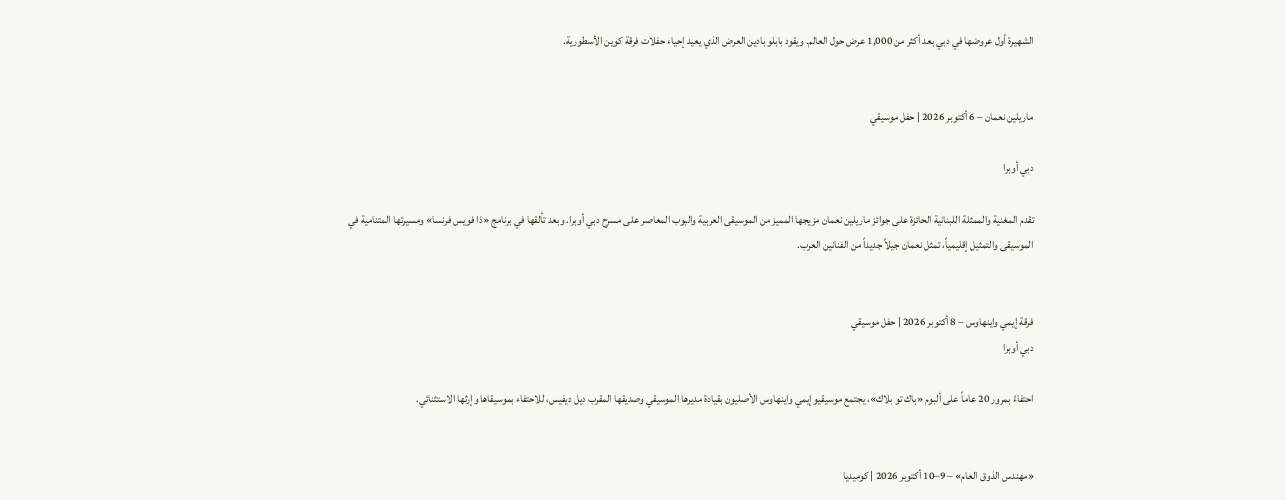الشهيرة أول عروضها في دبي بعد أكثر من 1,000 عرض حول العالم. ويقود بابلو بادين العرض الذي يعيد إحياء حفلات فرقة كوين الأسطورية.


ماريلين نعمان – 6 أكتوبر 2026 | حفل موسيقي

دبي أوبرا

تقدم المغنية والممثلة اللبنانية الحائزة على جوائز ماريلين نعمان مزيجها المميز من الموسيقى العربية والبوب المعاصر على مسرح دبي أوبرا. وبعد تألقها في برنامج «ذا فويس فرنسا» ومسيرتها المتنامية في الموسيقى والتمثيل إقليمياً، تمثل نعمان جيلاً جديداً من الفنانين العرب.


فرقة إيمي واينهاوس – 8 أكتوبر 2026 | حفل موسيقي
دبي أوبرا

احتفاءً بمرور 20 عاماً على ألبوم «باك تو بلاك»، يجتمع موسيقيو إيمي واينهاوس الأصليون بقيادة مديرها الموسيقي وصديقها المقرب ديل ديفيس، للاحتفاء بموسيقاها وإرثها الاستثنائي.


«مهندس الذوق العام» – 9–10 أكتوبر 2026 | كوميديا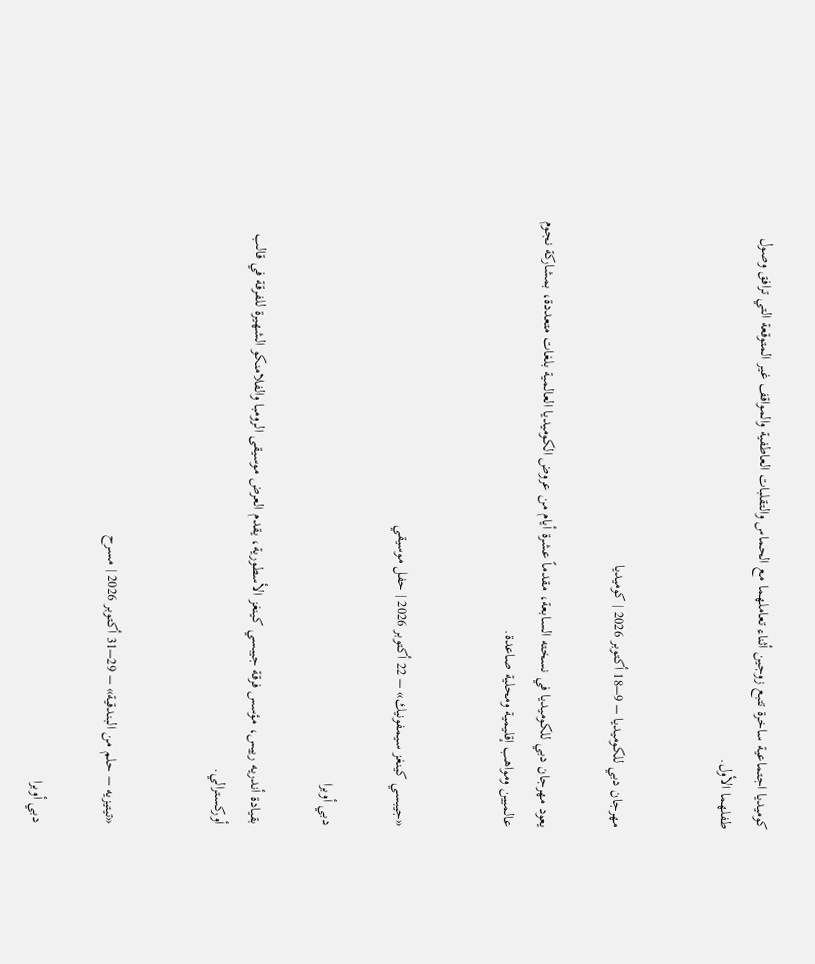كوميديا اجتماعية ساخرة تتبع زوجين أثناء تعاملهما مع الحماس والتقلبات العاطفية والمواقف غير المتوقعة التي ترافق وصول طفلهما الأول.


مهرجان دبي للكوميديا – 9–18 أكتوبر 2026 | كوميديا

يعود مهرجان دبي للكوميديا في نسخته السابعة، مقدماً عشرة أيام من عروض الكوميديا العالمية بلغات متعددة، بمشاركة نجوم عالميين ومواهب إقليمية ومحلية صاعدة.


«جيبسي كينغز سيمفونيك» – 22 أكتوبر 2026 | حفل موسيقي

دبي أوبرا

بقيادة أندريه رييس، مؤسس فرقة جيبسي كينغز الأسطورية، يقدم العرض موسيقى الرومبا والفلامنكو الشهيرة للفرقة في قالب أوركسترالي.


«تيتيزيه – حلم من البندقية» – 29–31 أكتوبر 2026 | مسرح

دبي أوبرا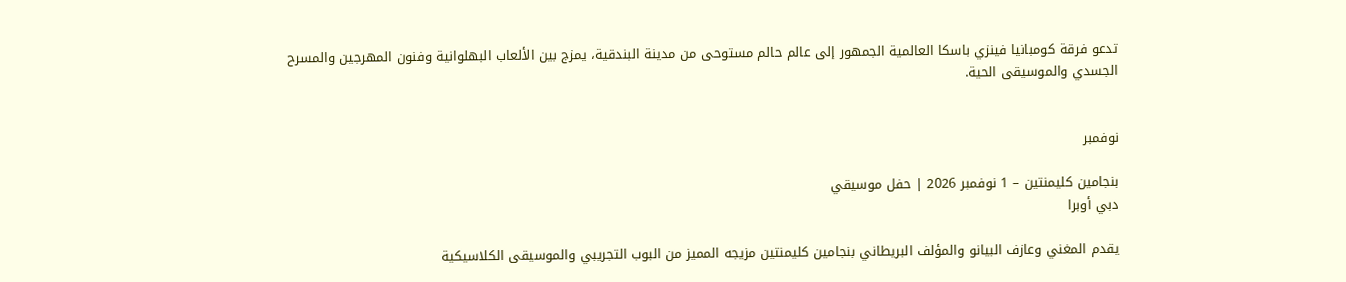تدعو فرقة كومبانيا فينزي باسكا العالمية الجمهور إلى عالم حالم مستوحى من مدينة البندقية، يمزج بين الألعاب البهلوانية وفنون المهرجين والمسرح الجسدي والموسيقى الحية.


نوفمبر

بنجامين كليمنتين – 1 نوفمبر 2026 | حفل موسيقي
دبي أوبرا

يقدم المغني وعازف البيانو والمؤلف البريطاني بنجامين كليمنتين مزيجه المميز من البوب التجريبي والموسيقى الكلاسيكية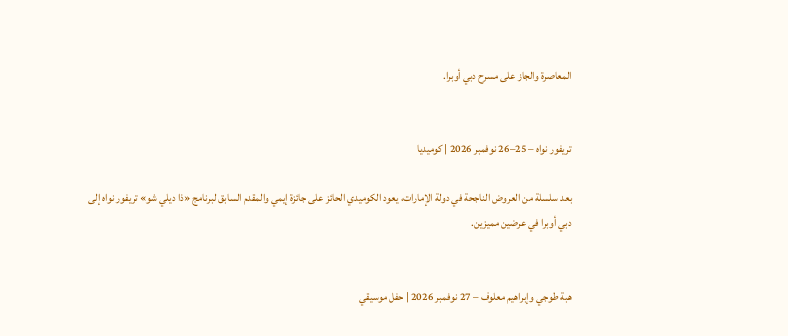المعاصرة والجاز على مسرح دبي أوبرا.


تريفور نواه – 25–26 نوفمبر 2026 | كوميديا

بعد سلسلة من العروض الناجحة في دولة الإمارات، يعود الكوميدي الحائز على جائزة إيمي والمقدم السابق لبرنامج «ذا ديلي شو» تريفور نواه إلى دبي أوبرا في عرضين مميزين.


هبة طوجي وإبراهيم معلوف – 27 نوفمبر 2026 | حفل موسيقي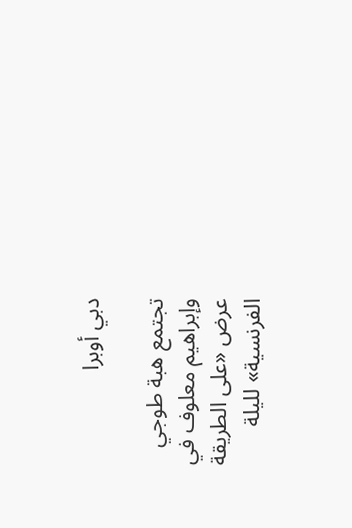دبي أوبرا

تجتمع هبة طوجي وإبراهيم معلوف في عرض «على الطريقة الفرنسية» لليلة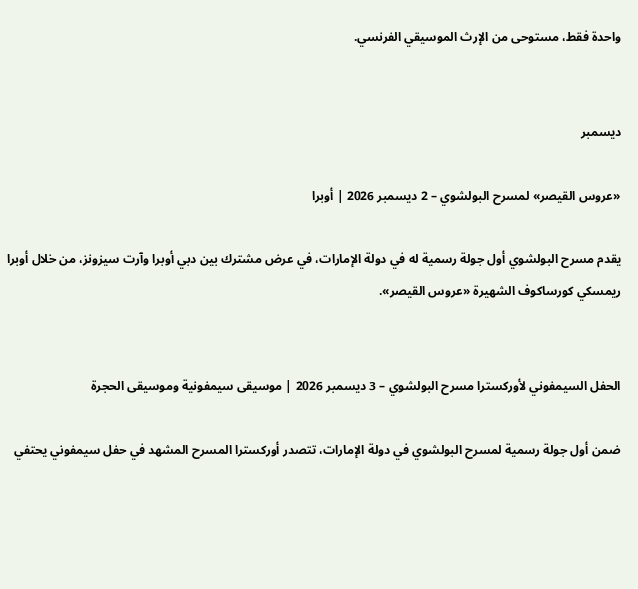واحدة فقط، مستوحى من الإرث الموسيقي الفرنسي.


ديسمبر

«عروس القيصر» لمسرح البولشوي – 2 ديسمبر 2026 | أوبرا

يقدم مسرح البولشوي أول جولة رسمية له في دولة الإمارات، في عرض مشترك بين دبي أوبرا وآرت سيزونز، من خلال أوبرا ريمسكي كورساكوف الشهيرة «عروس القيصر».


الحفل السيمفوني لأوركسترا مسرح البولشوي – 3 ديسمبر 2026 | موسيقى سيمفونية وموسيقى الحجرة

ضمن أول جولة رسمية لمسرح البولشوي في دولة الإمارات، تتصدر أوركسترا المسرح المشهد في حفل سيمفوني يحتفي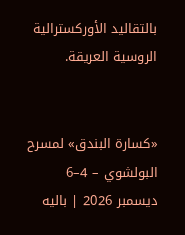بالتقاليد الأوركسترالية الروسية العريقة.


«كسارة البندق» لمسرح البولشوي – 4–6 ديسمبر 2026 | باليه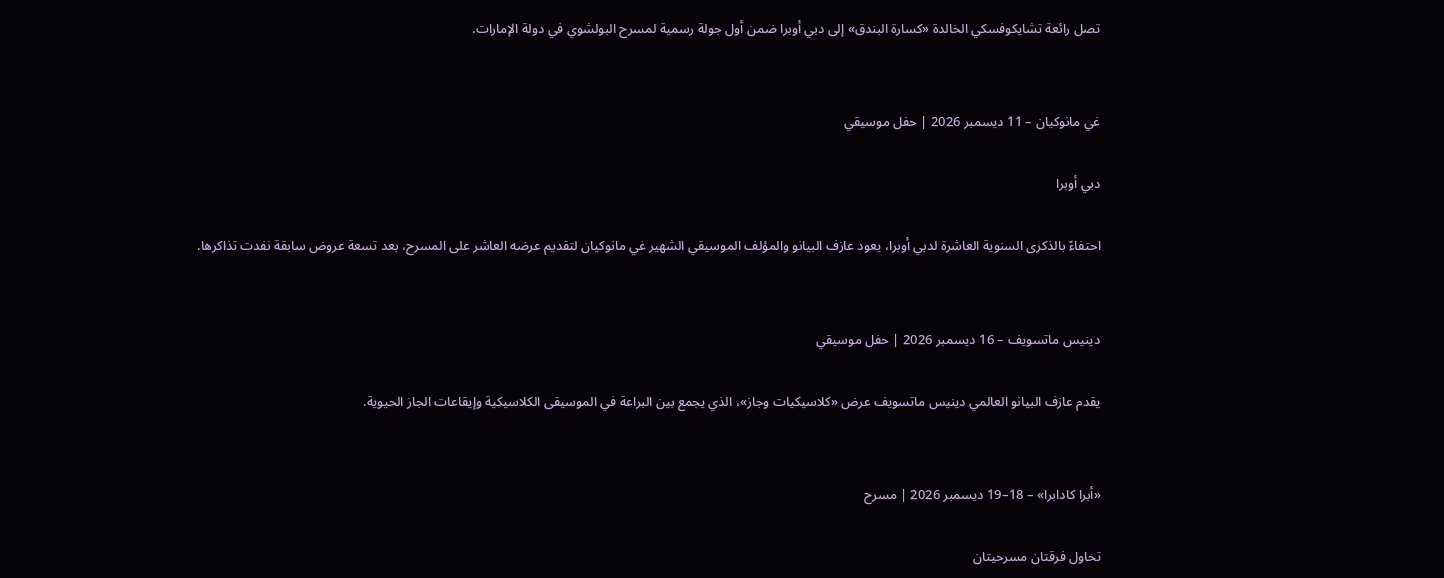تصل رائعة تشايكوفسكي الخالدة «كسارة البندق» إلى دبي أوبرا ضمن أول جولة رسمية لمسرح البولشوي في دولة الإمارات.


غي مانوكيان – 11 ديسمبر 2026 | حفل موسيقي

دبي أوبرا

احتفاءً بالذكرى السنوية العاشرة لدبي أوبرا، يعود عازف البيانو والمؤلف الموسيقي الشهير غي مانوكيان لتقديم عرضه العاشر على المسرح، بعد تسعة عروض سابقة نفدت تذاكرها.


دينيس ماتسويف – 16 ديسمبر 2026 | حفل موسيقي

يقدم عازف البيانو العالمي دينيس ماتسويف عرض «كلاسيكيات وجاز»، الذي يجمع بين البراعة في الموسيقى الكلاسيكية وإيقاعات الجاز الحيوية.


«أبرا كادابرا» – 18–19 ديسمبر 2026 | مسرح

تحاول فرقتان مسرحيتان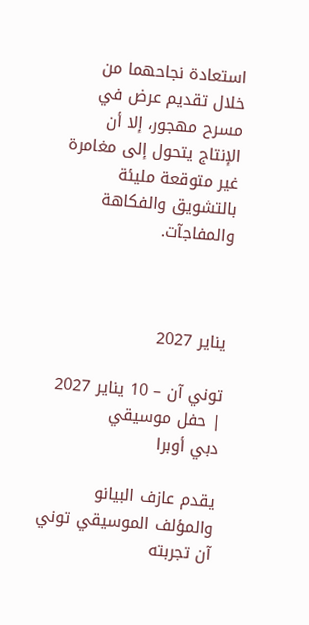استعادة نجاحهما من خلال تقديم عرض في مسرح مهجور، إلا أن الإنتاج يتحول إلى مغامرة غير متوقعة مليئة بالتشويق والفكاهة والمفاجآت.



يناير 2027

توني آن – 10 يناير 2027 | حفل موسيقي
دبي أوبرا

يقدم عازف البيانو والمؤلف الموسيقي توني آن تجربته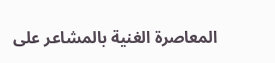المعاصرة الغنية بالمشاعر على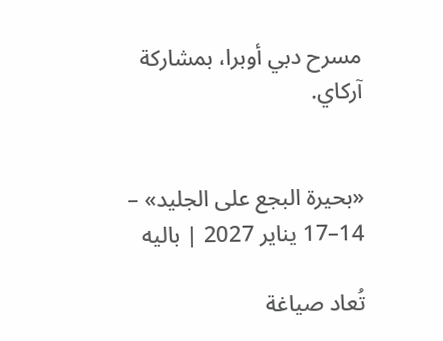مسرح دبي أوبرا، بمشاركة آركاي.


«بحيرة البجع على الجليد» – 14–17 يناير 2027 | باليه

تُعاد صياغة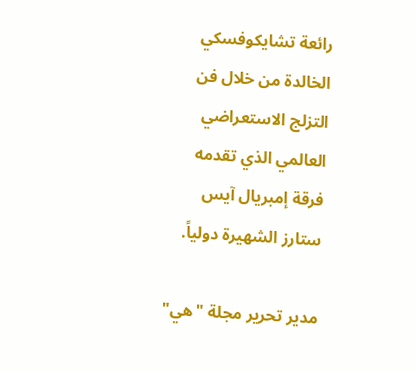رائعة تشايكوفسكي الخالدة من خلال فن التزلج الاستعراضي العالمي الذي تقدمه فرقة إمبريال آيس ستارز الشهيرة دولياً.

مدير تحرير مجلة "هي"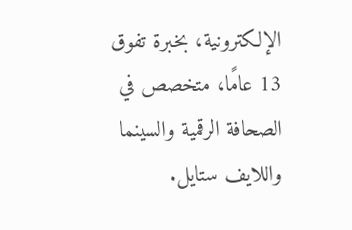الإلكترونية، بخبرة تفوق 13 عامًا، متخصص في الصحافة الرقمية والسينما واللايف ستايل.